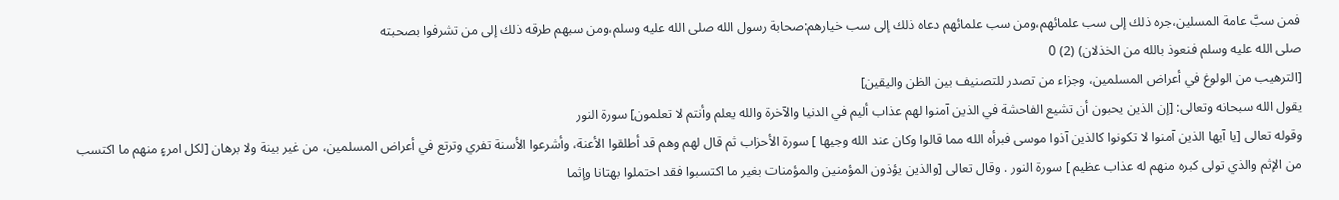فمن سبَّ عامة المسلين،جره ذلك إلى سب علمائهم،ومن سب علمائهم دعاه ذلك إلى سب خيارهم:صحابة رسول الله صلى الله عليه وسلم،ومن سبهم طرقه ذلك إلى من تشرفوا بصحبته
صلى الله عليه وسلم فنعوذ بالله من الخذلان) (2) 0
[الترهيب من الولوغ في أعراض المسلمين، وجزاء من تصدر للتصنيف بين الظن واليقين]
يقول الله سبحانه وتعالى: [إن الذين يحبون أن تشيع الفاحشة في الذين آمنوا لهم عذاب أليم في الدنيا والآخرة والله يعلم وأنتم لا تعلمون] سورة النور
وقوله تعالى [يا آيها الذين آمنوا لا تكونوا كالذين آذوا موسى فبرأه الله مما قالوا وكان عند الله وجيها ] سورة الأحزاب ثم قال لهم وهم قد أطلقوا الأعنة، وأشرعوا الأسنة تفري وترتع في أعراض المسلمين، من غير بينة ولا برهان [لكل امرءٍ منهم ما اكتسب من الإثم والذي تولى كبره منهم له عذاب عظيم ] سورة النور . وقال تعالى [والذين يؤذون المؤمنين والمؤمنات بغير ما اكتسبوا فقد احتملوا بهتانا وإثما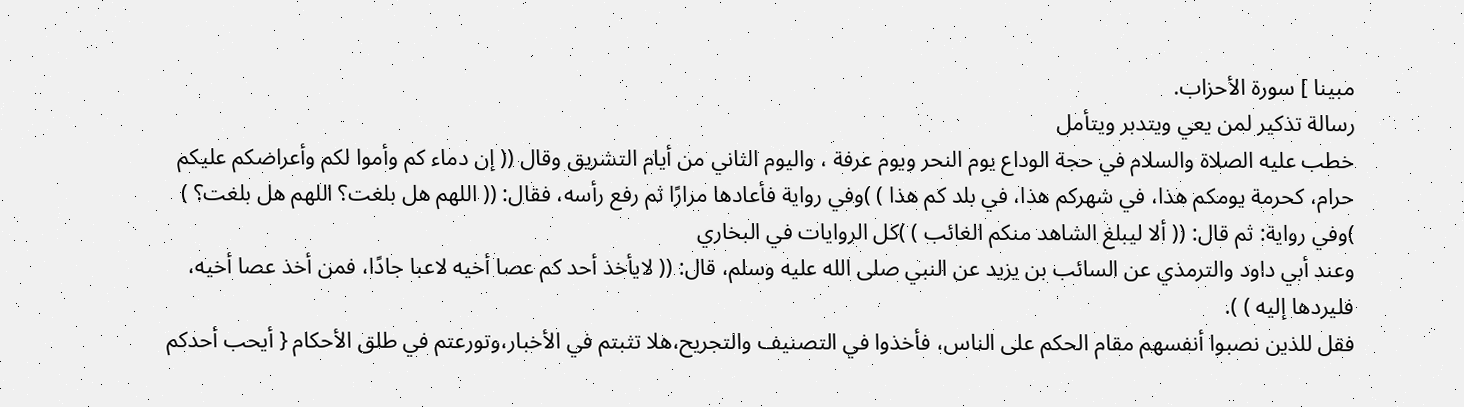مبينا ] سورة الأحزاب.
رسالة تذكير لمن يعي ويتدبر ويتأمل
خطب عليه الصلاة والسلام في حجة الوداع يوم النحر ويوم عرفة ، واليوم الثاني من أيام التشريق وقال (( إن دماء كم وأموا لكم وأعراضكم عليكم حرام، كحرمة يومكم هذا، في شهركم هذا، في بلد كم هذا ) )وفي رواية فأعادها مرارًا ثم رفع رأسه، فقال: (( اللهم هل بلغت؟ اللهم هل بلغت؟ ) )وفي رواية: ثم قال: (( ألا ليبلغ الشاهد منكم الغائب ) )كل الروايات في البخاري
وعند أبي داود والترمذي عن السائب بن يزيد عن النبي صلى الله عليه وسلم، قال: (( لايأخذ أحد كم عصا أخيه لاعبا جادًا، فمن أخذ عصا أخيه، فليردها إليه ) ).
فقل للذين نصبوا أنفسهم مقام الحكم على الناس، فأخذوا في التصنيف والتجريح،هلا تثبتم في الأخبار،وتورعتم في طلق الأحكام { أيحب أحدكم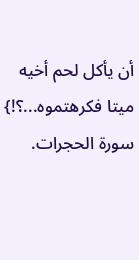أن يأكل لحم أخيه ميتا فكرهتموه...؟!} سورة الحجرات.